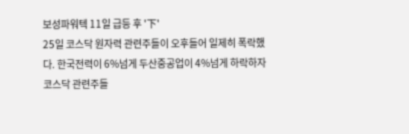보성파워텍 11일 급등 후 '下'
25일 코스닥 원자력 관련주들이 오후들어 일제히 폭락했다. 한국전력이 6%넘게 두산중공업이 4%넘게 하락하자 코스닥 관련주들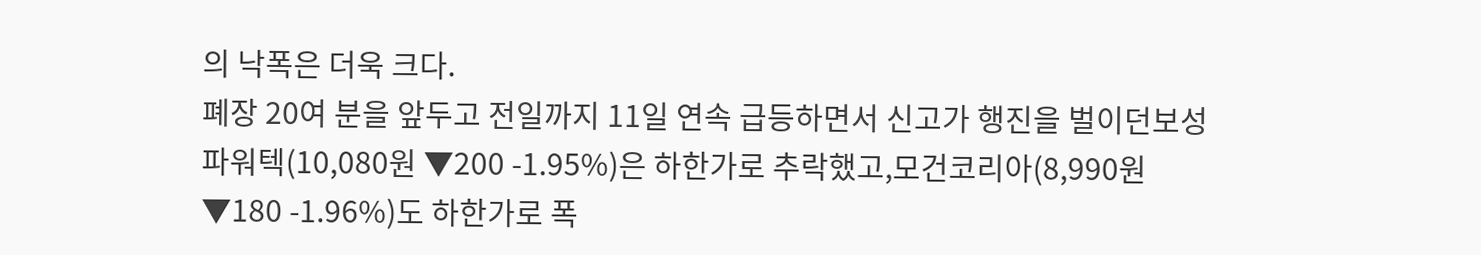의 낙폭은 더욱 크다.
폐장 20여 분을 앞두고 전일까지 11일 연속 급등하면서 신고가 행진을 벌이던보성파워텍(10,080원 ▼200 -1.95%)은 하한가로 추락했고,모건코리아(8,990원 ▼180 -1.96%)도 하한가로 폭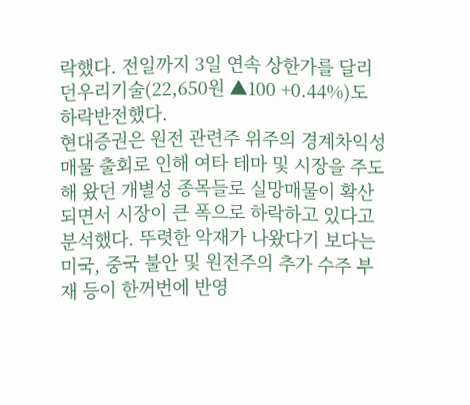락했다. 전일까지 3일 연속 상한가를 달리던우리기술(22,650원 ▲100 +0.44%)도 하락반전했다.
현대증권은 원전 관련주 위주의 경계차익성 매물 출회로 인해 여타 테마 및 시장을 주도해 왔던 개별성 종목들로 실망매물이 확산되면서 시장이 큰 폭으로 하락하고 있다고 분석했다. 뚜렷한 악재가 나왔다기 보다는 미국, 중국 불안 및 원전주의 추가 수주 부재 등이 한꺼번에 반영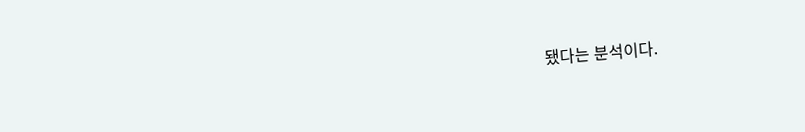됐다는 분석이다.